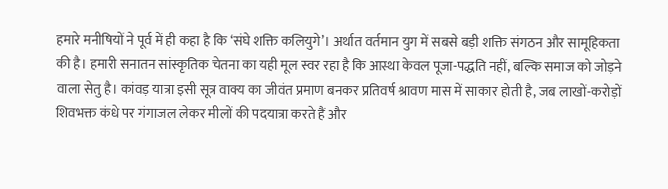हमारे मनीषियों ने पूर्व में ही कहा है कि ‘संघे शक्ति कलियुगे’। अर्थात वर्तमान युग में सबसे बड़ी शक्ति संगठन और सामूहिकता की है। हमारी सनातन सांस्कृतिक चेतना का यही मूल स्वर रहा है कि आस्था केवल पूजा-पद्धति नहीं, बल्कि समाज को जोड़ने वाला सेतु है। कांवड़ यात्रा इसी सूत्र वाक्य का जीवंत प्रमाण बनकर प्रतिवर्ष श्रावण मास में साकार होती है, जब लाखों-करोड़ों शिवभक्त कंधे पर गंगाजल लेकर मीलों की पदयात्रा करते हैं और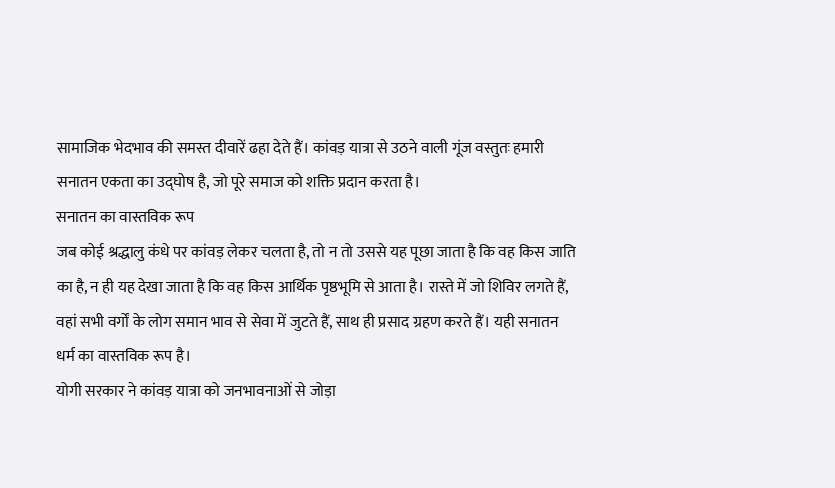सामाजिक भेदभाव की समस्त दीवारें ढहा देते हैं। कांवड़ यात्रा से उठने वाली गूंज वस्तुतः हमारी सनातन एकता का उद्घोष है, जो पूरे समाज को शक्ति प्रदान करता है।
सनातन का वास्तविक रूप
जब कोई श्रद्धालु कंधे पर कांवड़ लेकर चलता है, तो न तो उससे यह पूछा जाता है कि वह किस जाति का है, न ही यह देखा जाता है कि वह किस आर्थिक पृष्ठभूमि से आता है। रास्ते में जो शिविर लगते हैं, वहां सभी वर्गों के लोग समान भाव से सेवा में जुटते हैं, साथ ही प्रसाद ग्रहण करते हैं। यही सनातन धर्म का वास्तविक रूप है।
योगी सरकार ने कांवड़ यात्रा को जनभावनाओं से जोड़ा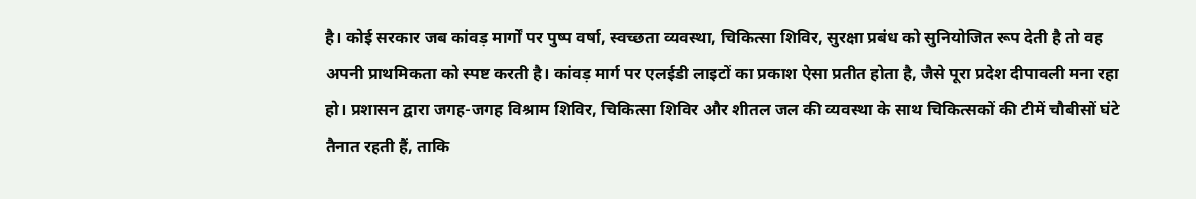है। कोई सरकार जब कांवड़ मार्गों पर पुष्प वर्षा, स्वच्छता व्यवस्था, चिकित्सा शिविर, सुरक्षा प्रबंध को सुनियोजित रूप देती है तो वह अपनी प्राथमिकता को स्पष्ट करती है। कांवड़ मार्ग पर एलईडी लाइटों का प्रकाश ऐसा प्रतीत होता है, जैसे पूरा प्रदेश दीपावली मना रहा हो। प्रशासन द्वारा जगह-जगह विश्राम शिविर, चिकित्सा शिविर और शीतल जल की व्यवस्था के साथ चिकित्सकों की टीमें चौबीसों घंटे तैनात रहती हैं, ताकि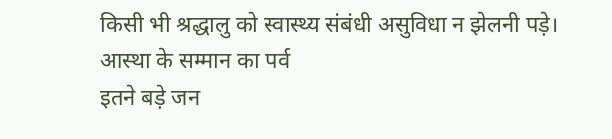किसी भी श्रद्धालु को स्वास्थ्य संबंधी असुविधा न झेलनी पड़े।
आस्था के सम्मान का पर्व
इतने बड़े जन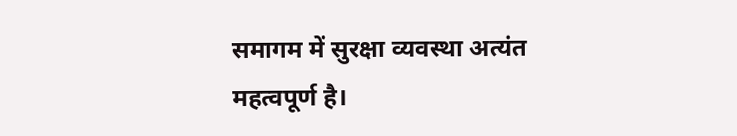समागम में सुरक्षा व्यवस्था अत्यंत महत्वपूर्ण है।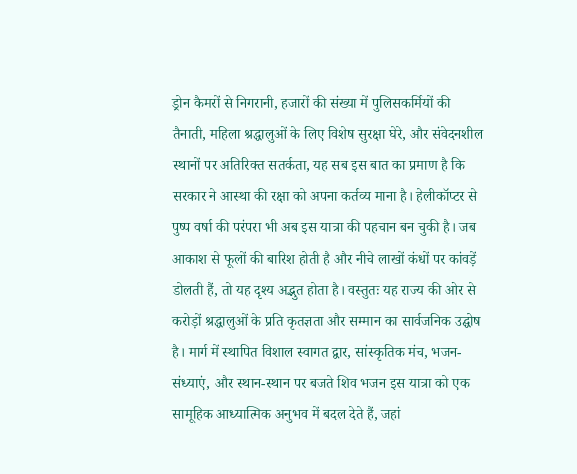ड्रोन कैमरों से निगरानी, हजारों की संख्या में पुलिसकर्मियों की तैनाती, महिला श्रद्धालुओं के लिए विशेष सुरक्षा घेरे, और संवेदनशील स्थानों पर अतिरिक्त सतर्कता, यह सब इस बात का प्रमाण है कि सरकार ने आस्था की रक्षा को अपना कर्तव्य माना है। हेलीकॉप्टर से पुष्प वर्षा की परंपरा भी अब इस यात्रा की पहचान बन चुकी है। जब आकाश से फूलों की बारिश होती है और नीचे लाखों कंधों पर कांवड़ें डोलती हैं, तो यह दृश्य अद्भुत होता है। वस्तुतः यह राज्य की ओर से करोड़ों श्रद्धालुओं के प्रति कृतज्ञता और सम्मान का सार्वजनिक उद्घोष है। मार्ग में स्थापित विशाल स्वागत द्वार, सांस्कृतिक मंच, भजन-संध्याएं, और स्थान-स्थान पर बजते शिव भजन इस यात्रा को एक सामूहिक आध्यात्मिक अनुभव में बदल देते हैं, जहां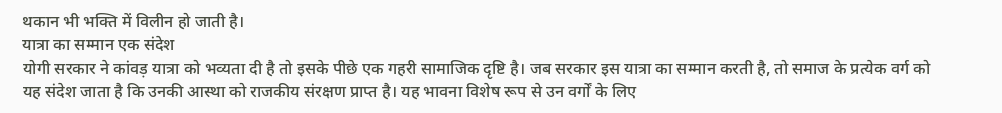थकान भी भक्ति में विलीन हो जाती है।
यात्रा का सम्मान एक संदेश
योगी सरकार ने कांवड़ यात्रा को भव्यता दी है तो इसके पीछे एक गहरी सामाजिक दृष्टि है। जब सरकार इस यात्रा का सम्मान करती है, तो समाज के प्रत्येक वर्ग को यह संदेश जाता है कि उनकी आस्था को राजकीय संरक्षण प्राप्त है। यह भावना विशेष रूप से उन वर्गों के लिए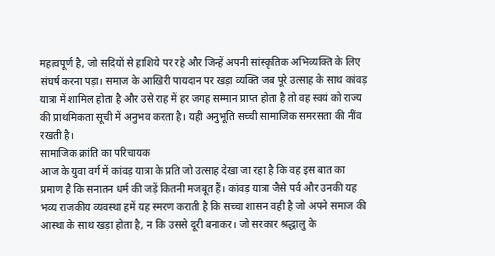महत्वपूर्ण है, जो सदियों से हाशिये पर रहे और जिन्हें अपनी सांस्कृतिक अभिव्यक्ति के लिए संघर्ष करना पड़ा। समाज के आखिरी पायदान पर खड़ा व्यक्ति जब पूरे उत्साह के साथ कांवड़ यात्रा में शामिल होता है और उसे राह में हर जगह सम्मान प्राप्त होता है तो वह स्वयं को राज्य की प्राथमिकता सूची में अनुभव करता है। यही अनुभूति सच्ची सामाजिक समरसता की नींव रखती है।
सामाजिक क्रांति का परिचायक
आज के युवा वर्ग में कांवड़ यात्रा के प्रति जो उत्साह देखा जा रहा है कि वह इस बात का प्रमाण है कि सनातन धर्म की जड़ें कितनी मजबूत हैं। कांवड़ यात्रा जैसे पर्व और उनकी यह भव्य राजकीय व्यवस्था हमें यह स्मरण कराती है कि सच्चा शासन वही है जो अपने समाज की आस्था के साथ खड़ा होता है, न कि उससे दूरी बनाकर। जो सरकार श्रद्धालु के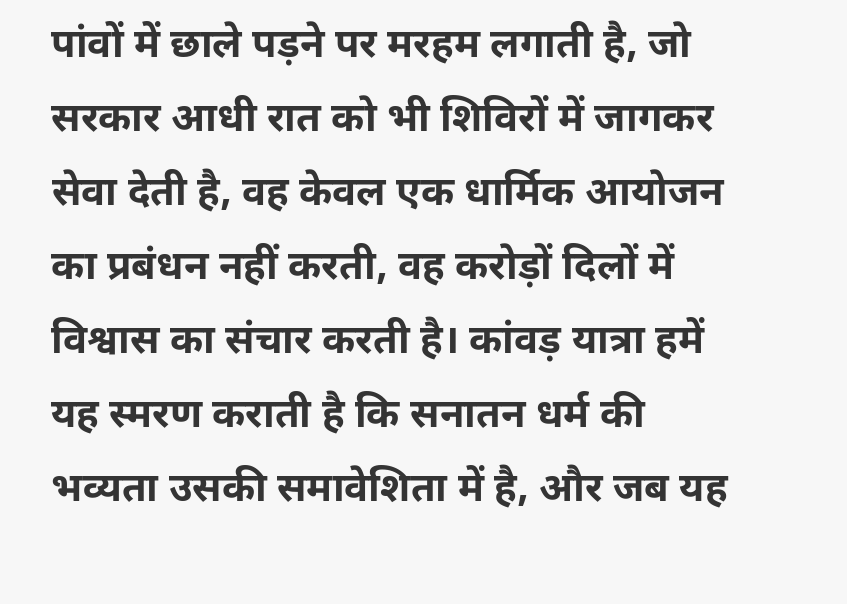पांवों में छाले पड़ने पर मरहम लगाती है, जो सरकार आधी रात को भी शिविरों में जागकर सेवा देती है, वह केवल एक धार्मिक आयोजन का प्रबंधन नहीं करती, वह करोड़ों दिलों में विश्वास का संचार करती है। कांवड़ यात्रा हमें यह स्मरण कराती है कि सनातन धर्म की भव्यता उसकी समावेशिता में है, और जब यह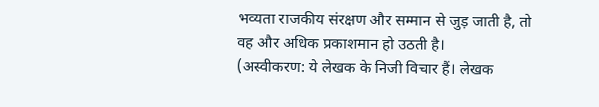भव्यता राजकीय संरक्षण और सम्मान से जुड़ जाती है, तो वह और अधिक प्रकाशमान हो उठती है।
(अस्वीकरण: ये लेखक के निजी विचार हैं। लेखक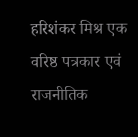हरिशंकर मिश्र एक वरिष्ठ पत्रकार एवं राजनीतिक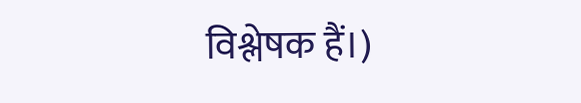विश्लेषक हैं।)